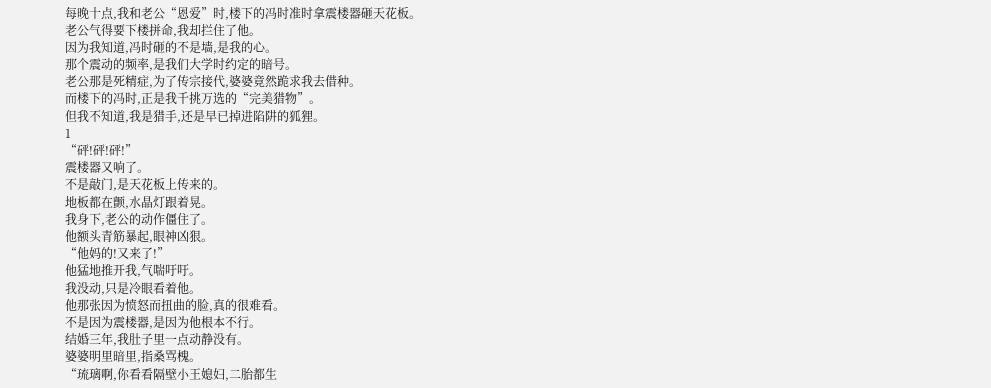每晚十点,我和老公“恩爱”时,楼下的冯时准时拿震楼器砸天花板。
老公气得要下楼拼命,我却拦住了他。
因为我知道,冯时砸的不是墙,是我的心。
那个震动的频率,是我们大学时约定的暗号。
老公那是死精症,为了传宗接代,婆婆竟然跪求我去借种。
而楼下的冯时,正是我千挑万选的“完美猎物”。
但我不知道,我是猎手,还是早已掉进陷阱的狐狸。
1
“砰!砰!砰!”
震楼器又响了。
不是敲门,是天花板上传来的。
地板都在颤,水晶灯跟着晃。
我身下,老公的动作僵住了。
他额头青筋暴起,眼神凶狠。
“他妈的!又来了!”
他猛地推开我,气喘吁吁。
我没动,只是冷眼看着他。
他那张因为愤怒而扭曲的脸,真的很难看。
不是因为震楼器,是因为他根本不行。
结婚三年,我肚子里一点动静没有。
婆婆明里暗里,指桑骂槐。
“琉璃啊,你看看隔壁小王媳妇,二胎都生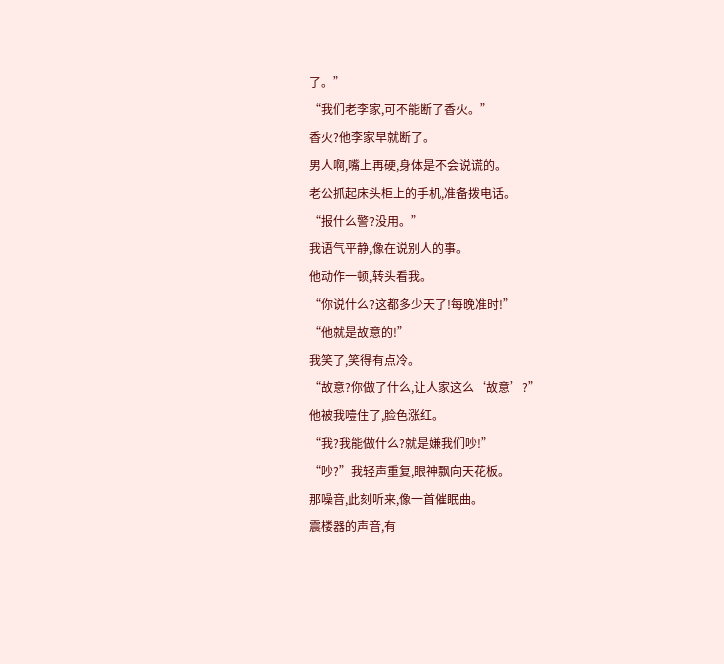了。”
“我们老李家,可不能断了香火。”
香火?他李家早就断了。
男人啊,嘴上再硬,身体是不会说谎的。
老公抓起床头柜上的手机,准备拨电话。
“报什么警?没用。”
我语气平静,像在说别人的事。
他动作一顿,转头看我。
“你说什么?这都多少天了!每晚准时!”
“他就是故意的!”
我笑了,笑得有点冷。
“故意?你做了什么,让人家这么‘故意’?”
他被我噎住了,脸色涨红。
“我?我能做什么?就是嫌我们吵!”
“吵?”我轻声重复,眼神飘向天花板。
那噪音,此刻听来,像一首催眠曲。
震楼器的声音,有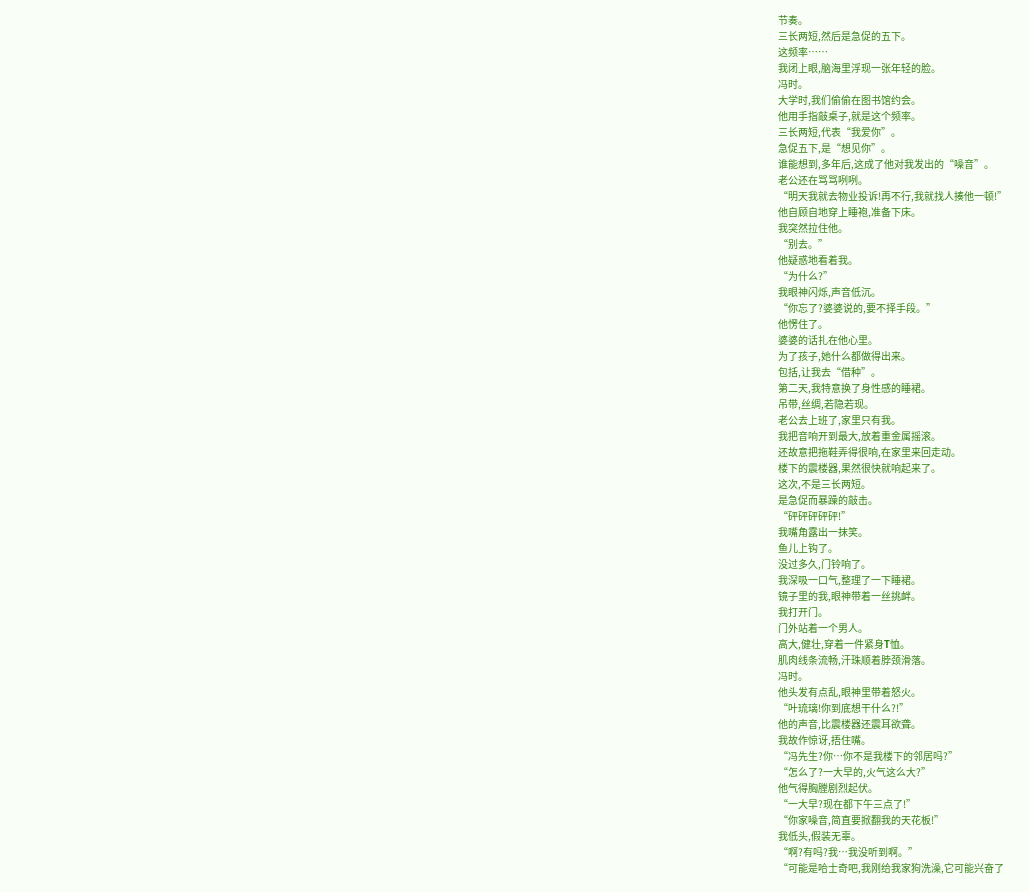节奏。
三长两短,然后是急促的五下。
这频率……
我闭上眼,脑海里浮现一张年轻的脸。
冯时。
大学时,我们偷偷在图书馆约会。
他用手指敲桌子,就是这个频率。
三长两短,代表“我爱你”。
急促五下,是“想见你”。
谁能想到,多年后,这成了他对我发出的“噪音”。
老公还在骂骂咧咧。
“明天我就去物业投诉!再不行,我就找人揍他一顿!”
他自顾自地穿上睡袍,准备下床。
我突然拉住他。
“别去。”
他疑惑地看着我。
“为什么?”
我眼神闪烁,声音低沉。
“你忘了?婆婆说的,要不择手段。”
他愣住了。
婆婆的话扎在他心里。
为了孩子,她什么都做得出来。
包括,让我去“借种”。
第二天,我特意换了身性感的睡裙。
吊带,丝绸,若隐若现。
老公去上班了,家里只有我。
我把音响开到最大,放着重金属摇滚。
还故意把拖鞋弄得很响,在家里来回走动。
楼下的震楼器,果然很快就响起来了。
这次,不是三长两短。
是急促而暴躁的敲击。
“砰砰砰砰砰!”
我嘴角露出一抹笑。
鱼儿上钩了。
没过多久,门铃响了。
我深吸一口气,整理了一下睡裙。
镜子里的我,眼神带着一丝挑衅。
我打开门。
门外站着一个男人。
高大,健壮,穿着一件紧身T恤。
肌肉线条流畅,汗珠顺着脖颈滑落。
冯时。
他头发有点乱,眼神里带着怒火。
“叶琉璃!你到底想干什么?!”
他的声音,比震楼器还震耳欲聋。
我故作惊讶,捂住嘴。
“冯先生?你…你不是我楼下的邻居吗?”
“怎么了?一大早的,火气这么大?”
他气得胸膛剧烈起伏。
“一大早?现在都下午三点了!”
“你家噪音,简直要掀翻我的天花板!”
我低头,假装无辜。
“啊?有吗?我…我没听到啊。”
“可能是哈士奇吧,我刚给我家狗洗澡,它可能兴奋了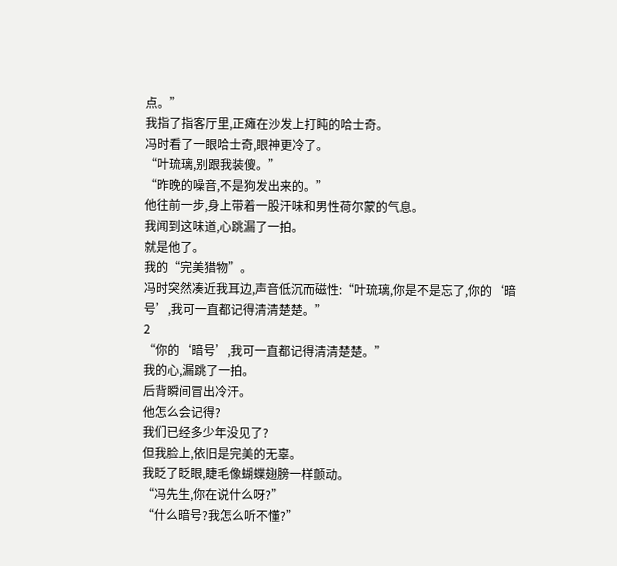点。”
我指了指客厅里,正瘫在沙发上打盹的哈士奇。
冯时看了一眼哈士奇,眼神更冷了。
“叶琉璃,别跟我装傻。”
“昨晚的噪音,不是狗发出来的。”
他往前一步,身上带着一股汗味和男性荷尔蒙的气息。
我闻到这味道,心跳漏了一拍。
就是他了。
我的“完美猎物”。
冯时突然凑近我耳边,声音低沉而磁性:“叶琉璃,你是不是忘了,你的‘暗号’,我可一直都记得清清楚楚。”
2
“你的‘暗号’,我可一直都记得清清楚楚。”
我的心,漏跳了一拍。
后背瞬间冒出冷汗。
他怎么会记得?
我们已经多少年没见了?
但我脸上,依旧是完美的无辜。
我眨了眨眼,睫毛像蝴蝶翅膀一样颤动。
“冯先生,你在说什么呀?”
“什么暗号?我怎么听不懂?”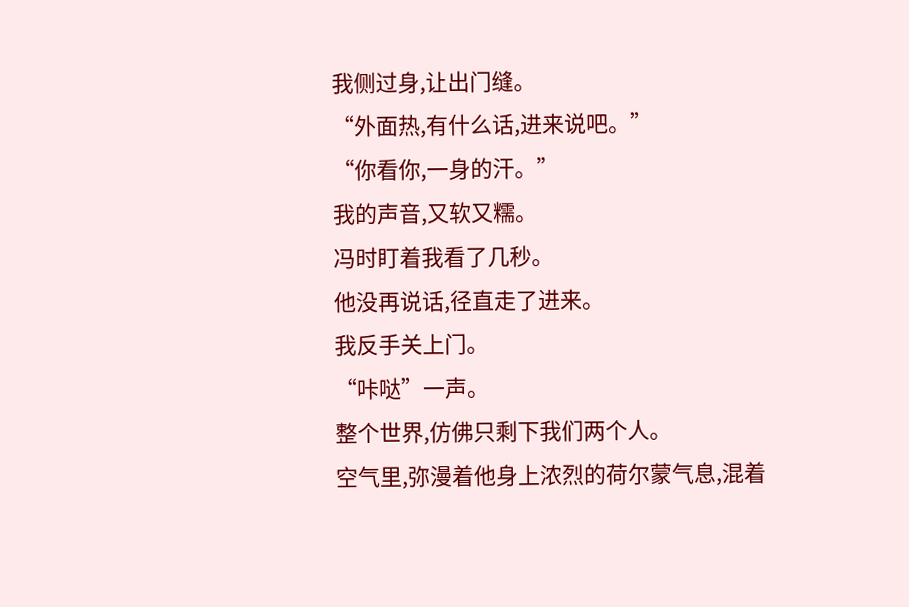我侧过身,让出门缝。
“外面热,有什么话,进来说吧。”
“你看你,一身的汗。”
我的声音,又软又糯。
冯时盯着我看了几秒。
他没再说话,径直走了进来。
我反手关上门。
“咔哒”一声。
整个世界,仿佛只剩下我们两个人。
空气里,弥漫着他身上浓烈的荷尔蒙气息,混着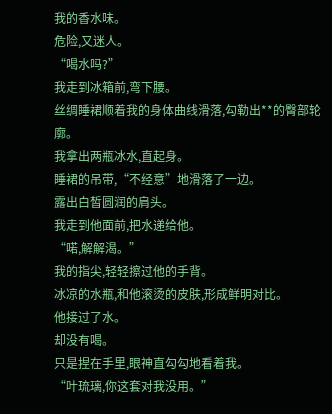我的香水味。
危险,又迷人。
“喝水吗?”
我走到冰箱前,弯下腰。
丝绸睡裙顺着我的身体曲线滑落,勾勒出**的臀部轮廓。
我拿出两瓶冰水,直起身。
睡裙的吊带,“不经意”地滑落了一边。
露出白皙圆润的肩头。
我走到他面前,把水递给他。
“喏,解解渴。”
我的指尖,轻轻擦过他的手背。
冰凉的水瓶,和他滚烫的皮肤,形成鲜明对比。
他接过了水。
却没有喝。
只是捏在手里,眼神直勾勾地看着我。
“叶琉璃,你这套对我没用。”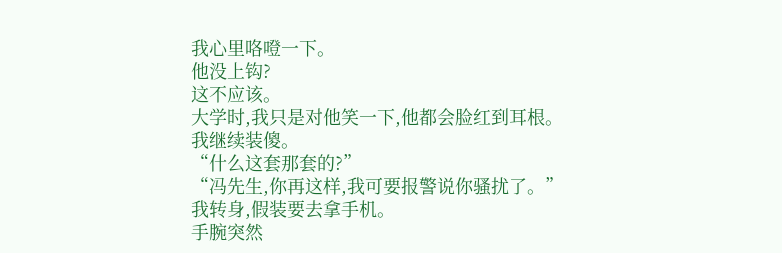我心里咯噔一下。
他没上钩?
这不应该。
大学时,我只是对他笑一下,他都会脸红到耳根。
我继续装傻。
“什么这套那套的?”
“冯先生,你再这样,我可要报警说你骚扰了。”
我转身,假装要去拿手机。
手腕突然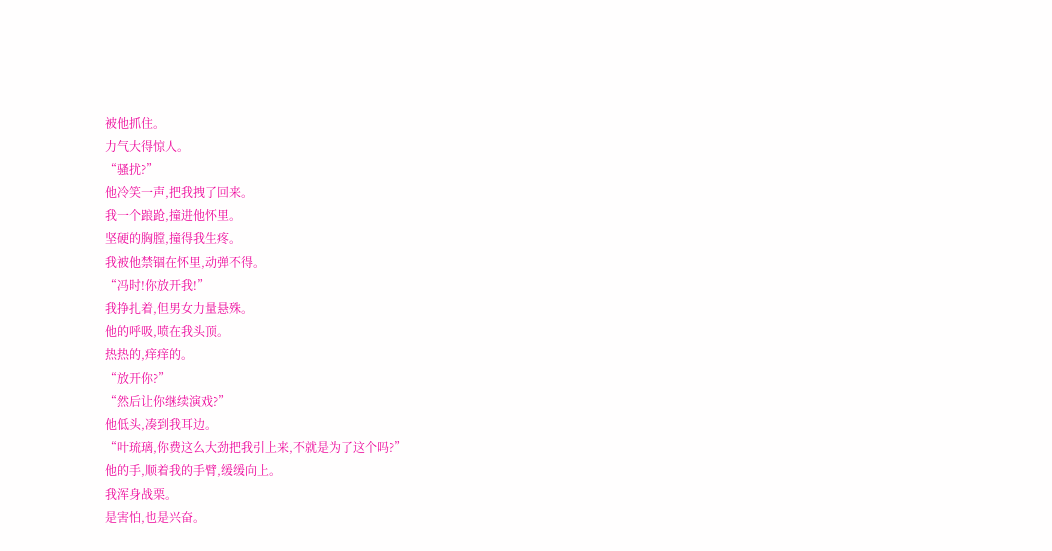被他抓住。
力气大得惊人。
“骚扰?”
他冷笑一声,把我拽了回来。
我一个踉跄,撞进他怀里。
坚硬的胸膛,撞得我生疼。
我被他禁锢在怀里,动弹不得。
“冯时!你放开我!”
我挣扎着,但男女力量悬殊。
他的呼吸,喷在我头顶。
热热的,痒痒的。
“放开你?”
“然后让你继续演戏?”
他低头,凑到我耳边。
“叶琉璃,你费这么大劲把我引上来,不就是为了这个吗?”
他的手,顺着我的手臂,缓缓向上。
我浑身战栗。
是害怕,也是兴奋。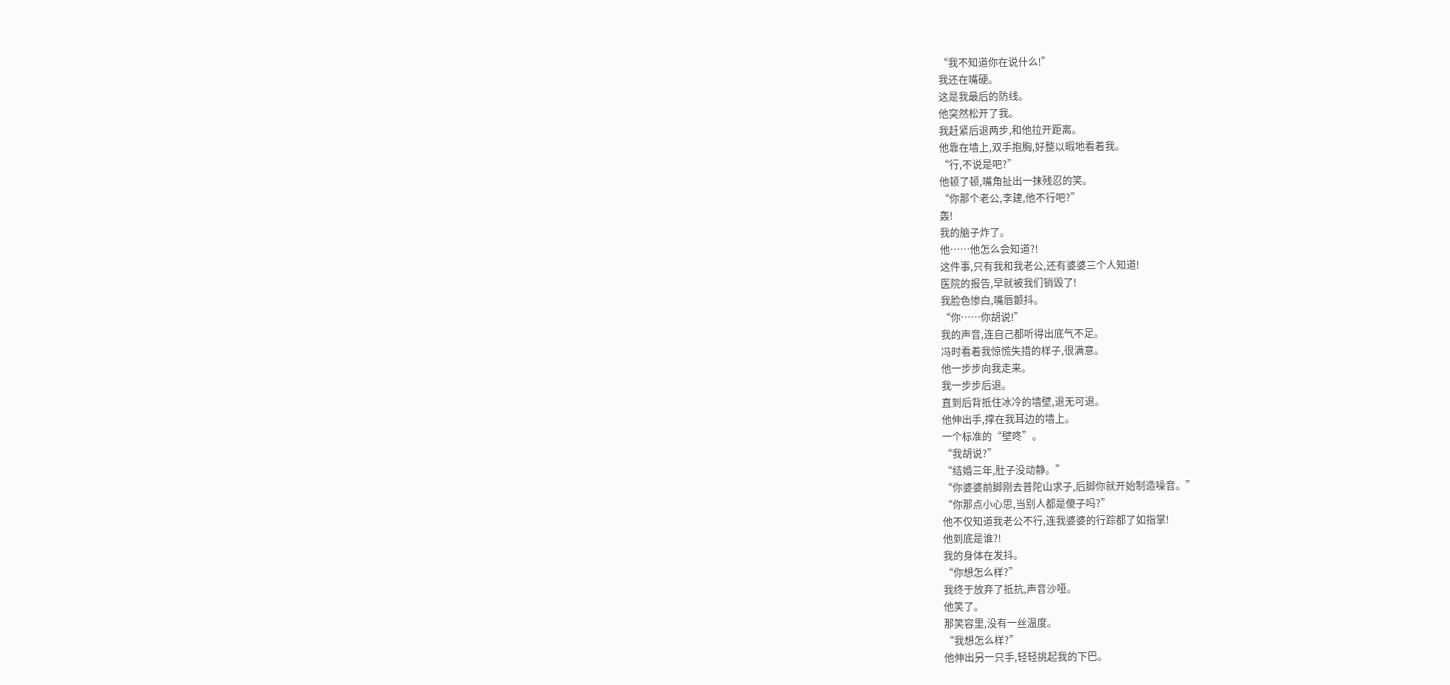“我不知道你在说什么!”
我还在嘴硬。
这是我最后的防线。
他突然松开了我。
我赶紧后退两步,和他拉开距离。
他靠在墙上,双手抱胸,好整以暇地看着我。
“行,不说是吧?”
他顿了顿,嘴角扯出一抹残忍的笑。
“你那个老公,李建,他不行吧?”
轰!
我的脑子炸了。
他……他怎么会知道?!
这件事,只有我和我老公,还有婆婆三个人知道!
医院的报告,早就被我们销毁了!
我脸色惨白,嘴唇颤抖。
“你……你胡说!”
我的声音,连自己都听得出底气不足。
冯时看着我惊慌失措的样子,很满意。
他一步步向我走来。
我一步步后退。
直到后背抵住冰冷的墙壁,退无可退。
他伸出手,撑在我耳边的墙上。
一个标准的“壁咚”。
“我胡说?”
“结婚三年,肚子没动静。”
“你婆婆前脚刚去普陀山求子,后脚你就开始制造噪音。”
“你那点小心思,当别人都是傻子吗?”
他不仅知道我老公不行,连我婆婆的行踪都了如指掌!
他到底是谁?!
我的身体在发抖。
“你想怎么样?”
我终于放弃了抵抗,声音沙哑。
他笑了。
那笑容里,没有一丝温度。
“我想怎么样?”
他伸出另一只手,轻轻挑起我的下巴。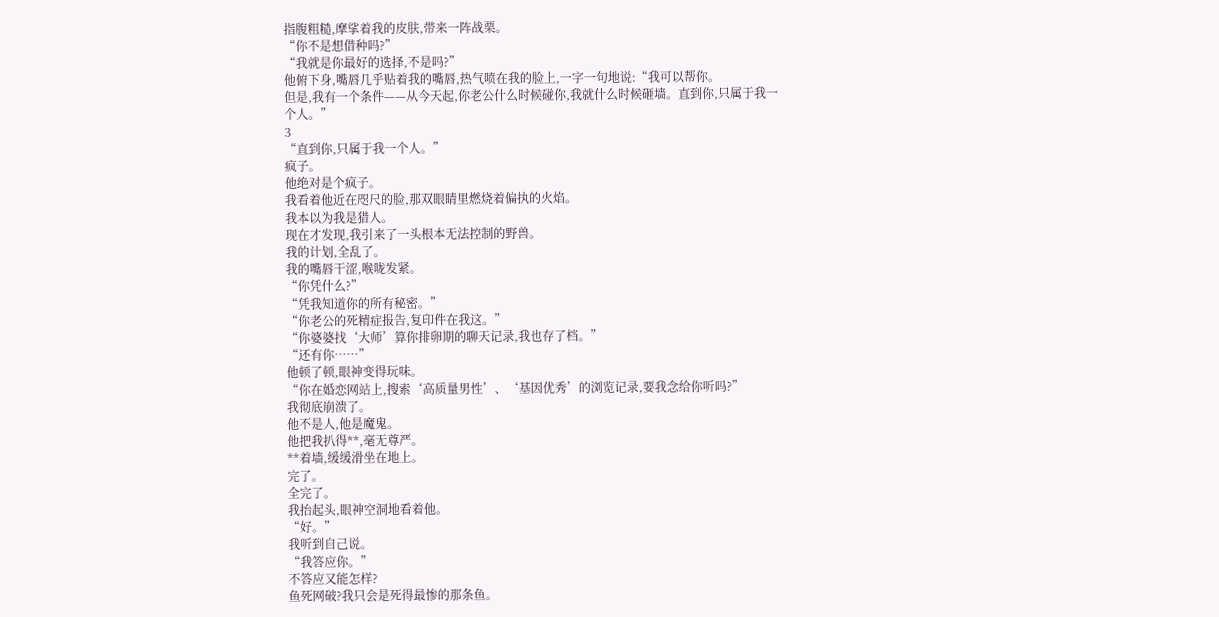指腹粗糙,摩挲着我的皮肤,带来一阵战栗。
“你不是想借种吗?”
“我就是你最好的选择,不是吗?”
他俯下身,嘴唇几乎贴着我的嘴唇,热气喷在我的脸上,一字一句地说:“我可以帮你。
但是,我有一个条件——从今天起,你老公什么时候碰你,我就什么时候砸墙。直到你,只属于我一个人。”
3
“直到你,只属于我一个人。”
疯子。
他绝对是个疯子。
我看着他近在咫尺的脸,那双眼睛里燃烧着偏执的火焰。
我本以为我是猎人。
现在才发现,我引来了一头根本无法控制的野兽。
我的计划,全乱了。
我的嘴唇干涩,喉咙发紧。
“你凭什么?”
“凭我知道你的所有秘密。”
“你老公的死精症报告,复印件在我这。”
“你婆婆找‘大师’算你排卵期的聊天记录,我也存了档。”
“还有你……”
他顿了顿,眼神变得玩味。
“你在婚恋网站上,搜索‘高质量男性’、‘基因优秀’的浏览记录,要我念给你听吗?”
我彻底崩溃了。
他不是人,他是魔鬼。
他把我扒得**,毫无尊严。
**着墙,缓缓滑坐在地上。
完了。
全完了。
我抬起头,眼神空洞地看着他。
“好。”
我听到自己说。
“我答应你。”
不答应又能怎样?
鱼死网破?我只会是死得最惨的那条鱼。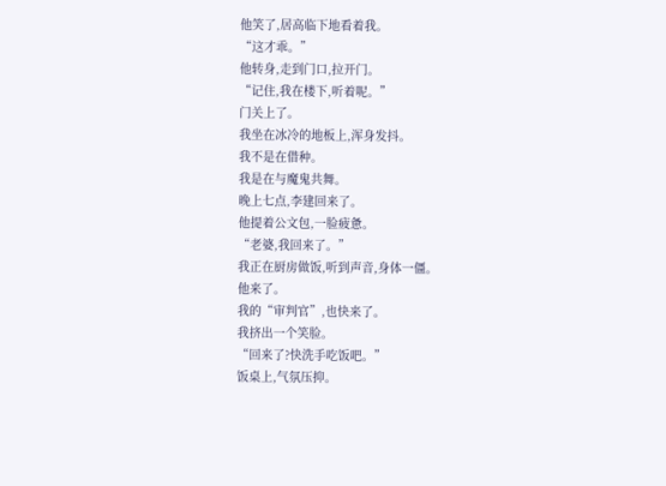他笑了,居高临下地看着我。
“这才乖。”
他转身,走到门口,拉开门。
“记住,我在楼下,听着呢。”
门关上了。
我坐在冰冷的地板上,浑身发抖。
我不是在借种。
我是在与魔鬼共舞。
晚上七点,李建回来了。
他提着公文包,一脸疲惫。
“老婆,我回来了。”
我正在厨房做饭,听到声音,身体一僵。
他来了。
我的“审判官”,也快来了。
我挤出一个笑脸。
“回来了?快洗手吃饭吧。”
饭桌上,气氛压抑。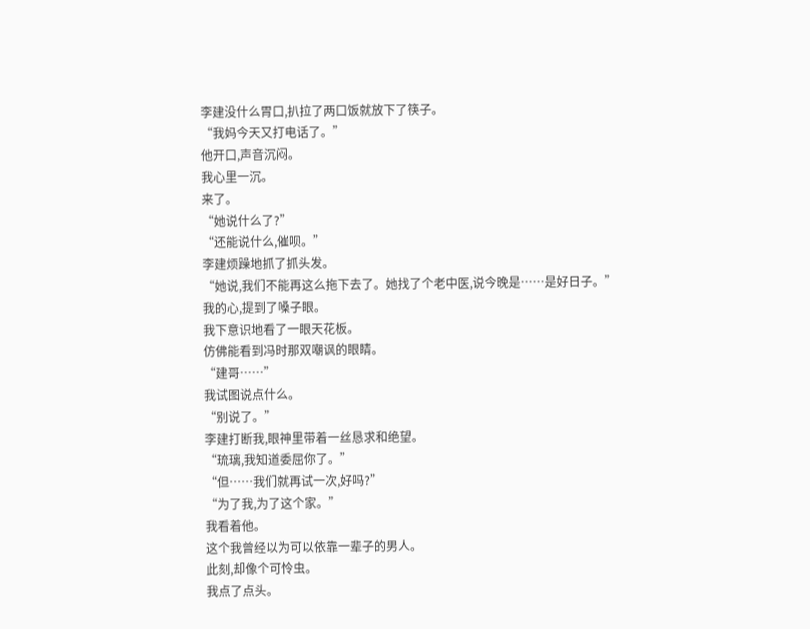李建没什么胃口,扒拉了两口饭就放下了筷子。
“我妈今天又打电话了。”
他开口,声音沉闷。
我心里一沉。
来了。
“她说什么了?”
“还能说什么,催呗。”
李建烦躁地抓了抓头发。
“她说,我们不能再这么拖下去了。她找了个老中医,说今晚是……是好日子。”
我的心,提到了嗓子眼。
我下意识地看了一眼天花板。
仿佛能看到冯时那双嘲讽的眼睛。
“建哥……”
我试图说点什么。
“别说了。”
李建打断我,眼神里带着一丝恳求和绝望。
“琉璃,我知道委屈你了。”
“但……我们就再试一次,好吗?”
“为了我,为了这个家。”
我看着他。
这个我曾经以为可以依靠一辈子的男人。
此刻,却像个可怜虫。
我点了点头。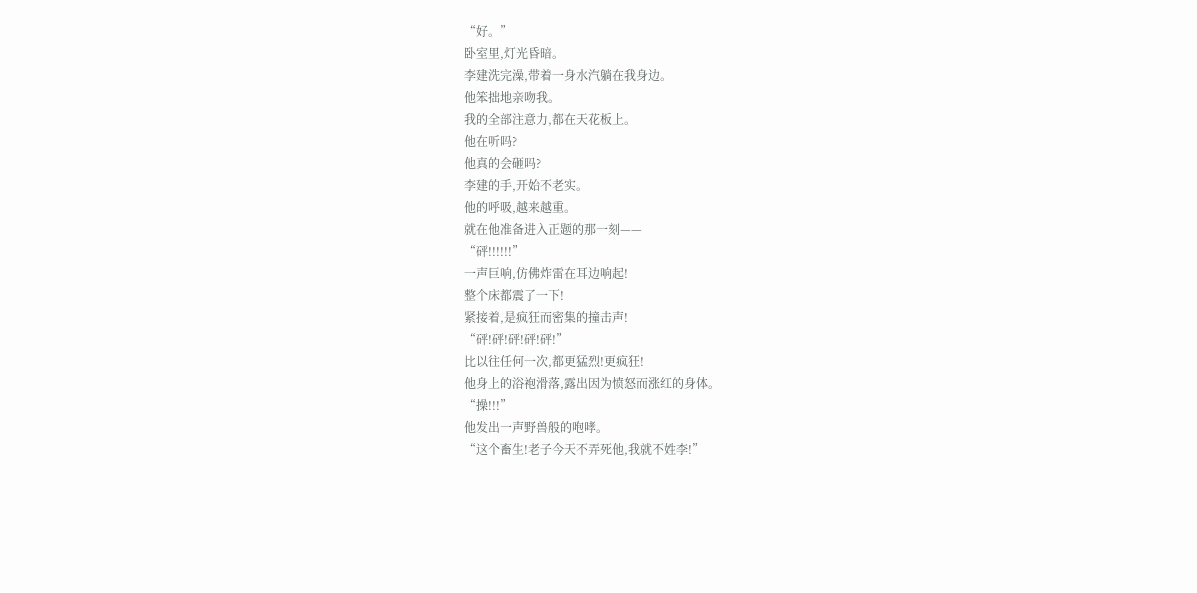“好。”
卧室里,灯光昏暗。
李建洗完澡,带着一身水汽躺在我身边。
他笨拙地亲吻我。
我的全部注意力,都在天花板上。
他在听吗?
他真的会砸吗?
李建的手,开始不老实。
他的呼吸,越来越重。
就在他准备进入正题的那一刻——
“砰!!!!!!”
一声巨响,仿佛炸雷在耳边响起!
整个床都震了一下!
紧接着,是疯狂而密集的撞击声!
“砰!砰!砰!砰!砰!”
比以往任何一次,都更猛烈!更疯狂!
他身上的浴袍滑落,露出因为愤怒而涨红的身体。
“操!!!”
他发出一声野兽般的咆哮。
“这个畜生!老子今天不弄死他,我就不姓李!”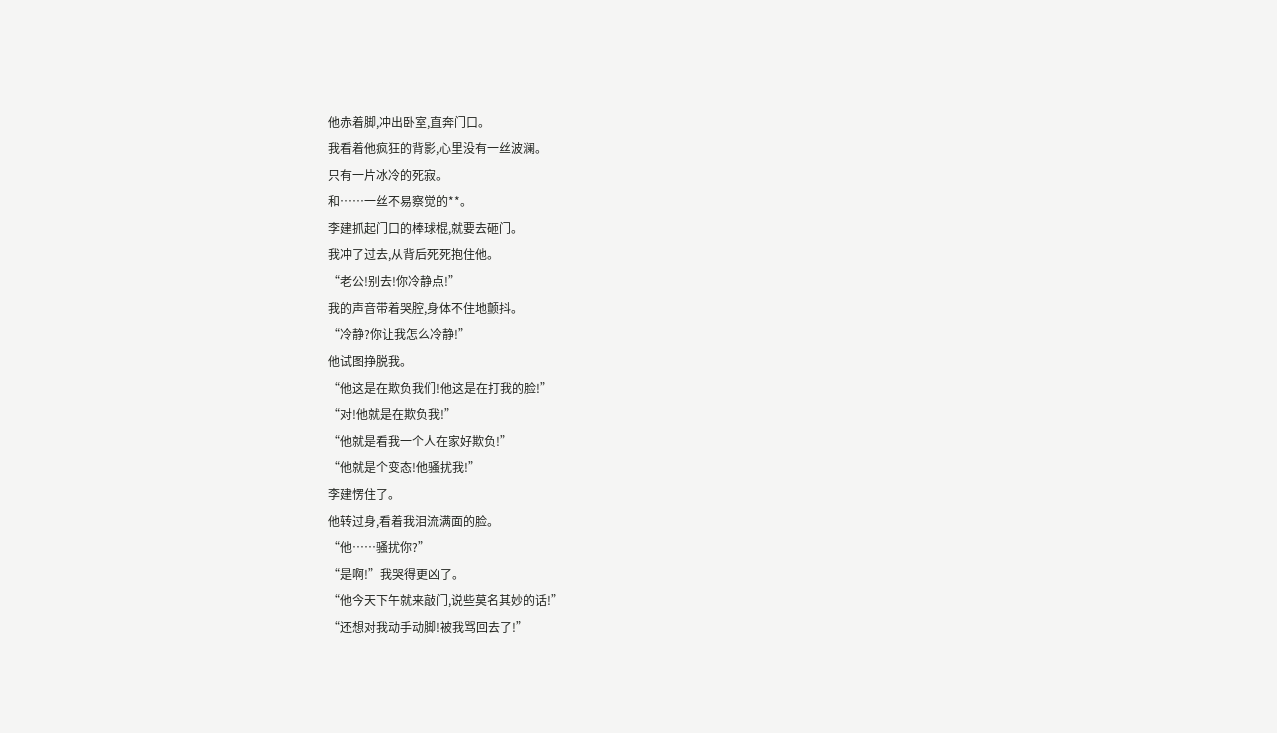他赤着脚,冲出卧室,直奔门口。
我看着他疯狂的背影,心里没有一丝波澜。
只有一片冰冷的死寂。
和……一丝不易察觉的**。
李建抓起门口的棒球棍,就要去砸门。
我冲了过去,从背后死死抱住他。
“老公!别去!你冷静点!”
我的声音带着哭腔,身体不住地颤抖。
“冷静?你让我怎么冷静!”
他试图挣脱我。
“他这是在欺负我们!他这是在打我的脸!”
“对!他就是在欺负我!”
“他就是看我一个人在家好欺负!”
“他就是个变态!他骚扰我!”
李建愣住了。
他转过身,看着我泪流满面的脸。
“他……骚扰你?”
“是啊!”我哭得更凶了。
“他今天下午就来敲门,说些莫名其妙的话!”
“还想对我动手动脚!被我骂回去了!”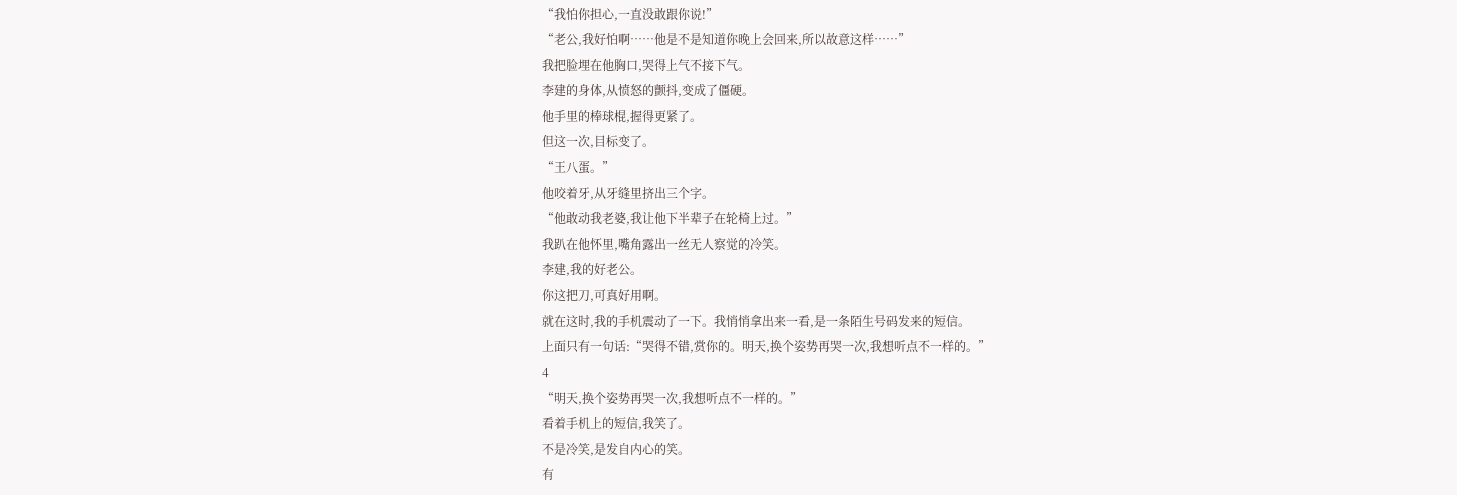“我怕你担心,一直没敢跟你说!”
“老公,我好怕啊……他是不是知道你晚上会回来,所以故意这样……”
我把脸埋在他胸口,哭得上气不接下气。
李建的身体,从愤怒的颤抖,变成了僵硬。
他手里的棒球棍,握得更紧了。
但这一次,目标变了。
“王八蛋。”
他咬着牙,从牙缝里挤出三个字。
“他敢动我老婆,我让他下半辈子在轮椅上过。”
我趴在他怀里,嘴角露出一丝无人察觉的冷笑。
李建,我的好老公。
你这把刀,可真好用啊。
就在这时,我的手机震动了一下。我悄悄拿出来一看,是一条陌生号码发来的短信。
上面只有一句话:“哭得不错,赏你的。明天,换个姿势再哭一次,我想听点不一样的。”
4
“明天,换个姿势再哭一次,我想听点不一样的。”
看着手机上的短信,我笑了。
不是冷笑,是发自内心的笑。
有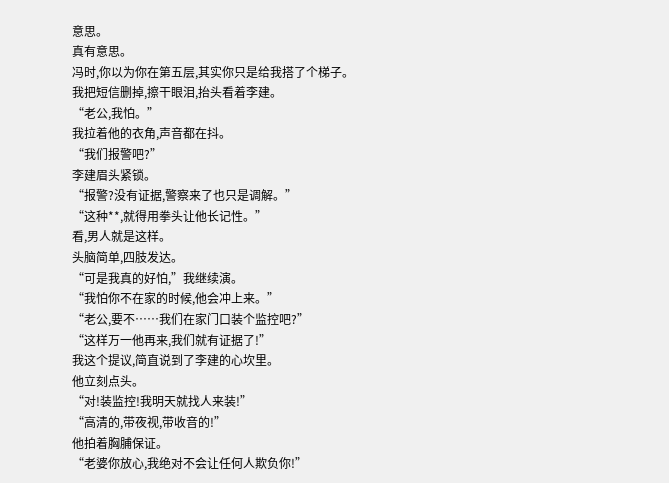意思。
真有意思。
冯时,你以为你在第五层,其实你只是给我搭了个梯子。
我把短信删掉,擦干眼泪,抬头看着李建。
“老公,我怕。”
我拉着他的衣角,声音都在抖。
“我们报警吧?”
李建眉头紧锁。
“报警?没有证据,警察来了也只是调解。”
“这种**,就得用拳头让他长记性。”
看,男人就是这样。
头脑简单,四肢发达。
“可是我真的好怕,”我继续演。
“我怕你不在家的时候,他会冲上来。”
“老公,要不……我们在家门口装个监控吧?”
“这样万一他再来,我们就有证据了!”
我这个提议,简直说到了李建的心坎里。
他立刻点头。
“对!装监控!我明天就找人来装!”
“高清的,带夜视,带收音的!”
他拍着胸脯保证。
“老婆你放心,我绝对不会让任何人欺负你!”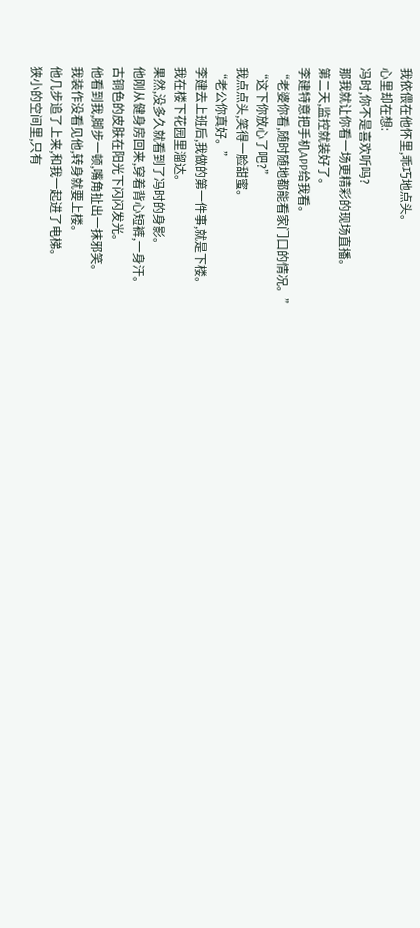我依偎在他怀里,乖巧地点头。
心里却在想:
冯时,你不是喜欢听吗?
那我就让你看一场更精彩的现场直播。
第二天,监控就装好了。
李建特意把手机APP给我看。
“老婆你看,随时随地都能看家门口的情况。”
“这下你放心了吧?”
我点点头,笑得一脸甜蜜。
“老公你真好。”
李建去上班后,我做的第一件事,就是下楼。
我在楼下花园里溜达。
果然,没多久就看到了冯时的身影。
他刚从健身房回来,穿着背心短裤,一身汗。
古铜色的皮肤在阳光下闪闪发光。
他看到我,脚步一顿,嘴角扯出一抹邪笑。
我装作没看见他,转身就要上楼。
他几步追了上来,和我一起进了电梯。
狭小的空间里,只有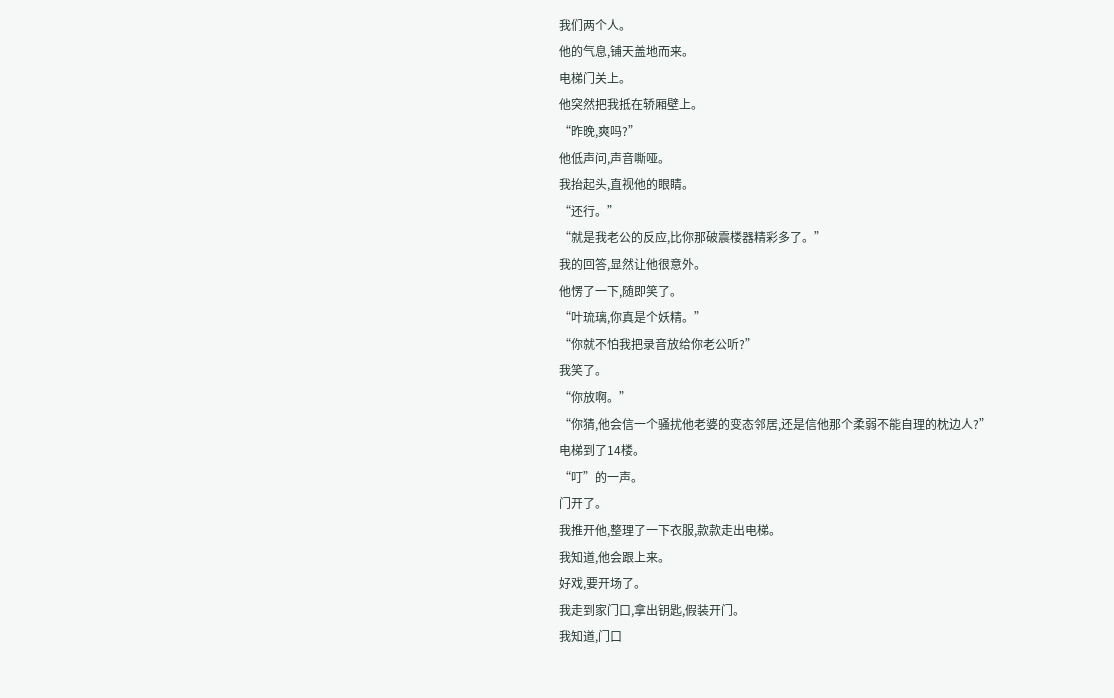我们两个人。
他的气息,铺天盖地而来。
电梯门关上。
他突然把我抵在轿厢壁上。
“昨晚,爽吗?”
他低声问,声音嘶哑。
我抬起头,直视他的眼睛。
“还行。”
“就是我老公的反应,比你那破震楼器精彩多了。”
我的回答,显然让他很意外。
他愣了一下,随即笑了。
“叶琉璃,你真是个妖精。”
“你就不怕我把录音放给你老公听?”
我笑了。
“你放啊。”
“你猜,他会信一个骚扰他老婆的变态邻居,还是信他那个柔弱不能自理的枕边人?”
电梯到了14楼。
“叮”的一声。
门开了。
我推开他,整理了一下衣服,款款走出电梯。
我知道,他会跟上来。
好戏,要开场了。
我走到家门口,拿出钥匙,假装开门。
我知道,门口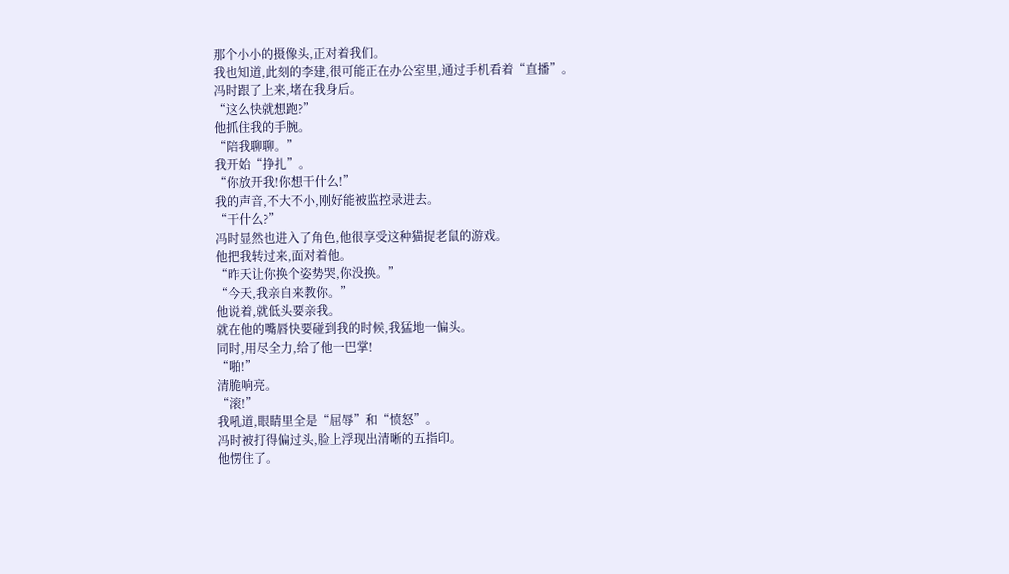那个小小的摄像头,正对着我们。
我也知道,此刻的李建,很可能正在办公室里,通过手机看着“直播”。
冯时跟了上来,堵在我身后。
“这么快就想跑?”
他抓住我的手腕。
“陪我聊聊。”
我开始“挣扎”。
“你放开我!你想干什么!”
我的声音,不大不小,刚好能被监控录进去。
“干什么?”
冯时显然也进入了角色,他很享受这种猫捉老鼠的游戏。
他把我转过来,面对着他。
“昨天让你换个姿势哭,你没换。”
“今天,我亲自来教你。”
他说着,就低头要亲我。
就在他的嘴唇快要碰到我的时候,我猛地一偏头。
同时,用尽全力,给了他一巴掌!
“啪!”
清脆响亮。
“滚!”
我吼道,眼睛里全是“屈辱”和“愤怒”。
冯时被打得偏过头,脸上浮现出清晰的五指印。
他愣住了。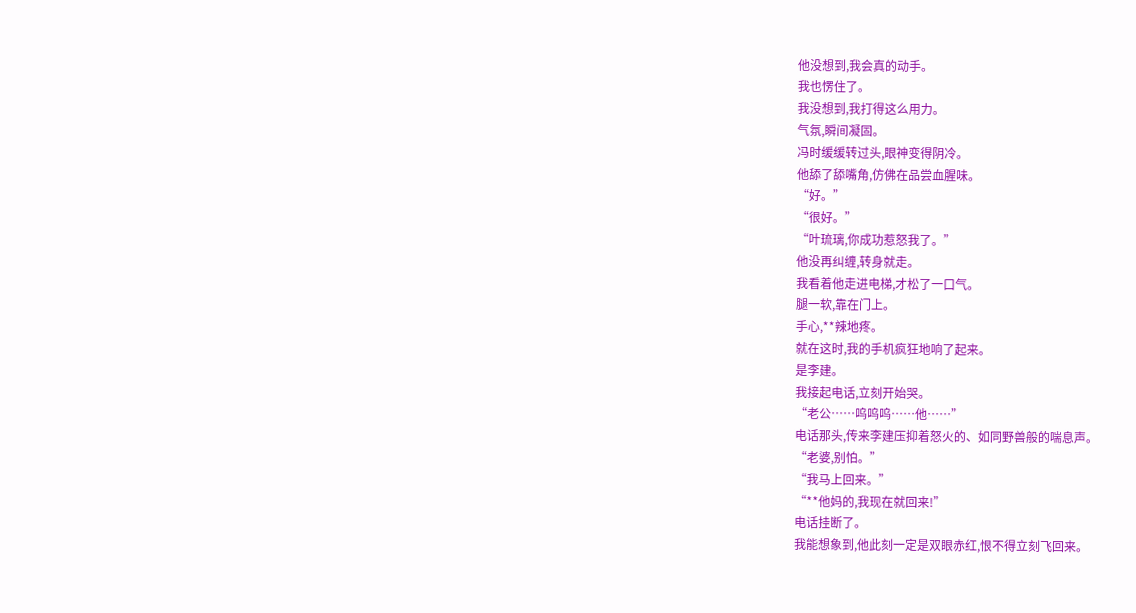他没想到,我会真的动手。
我也愣住了。
我没想到,我打得这么用力。
气氛,瞬间凝固。
冯时缓缓转过头,眼神变得阴冷。
他舔了舔嘴角,仿佛在品尝血腥味。
“好。”
“很好。”
“叶琉璃,你成功惹怒我了。”
他没再纠缠,转身就走。
我看着他走进电梯,才松了一口气。
腿一软,靠在门上。
手心,**辣地疼。
就在这时,我的手机疯狂地响了起来。
是李建。
我接起电话,立刻开始哭。
“老公……呜呜呜……他……”
电话那头,传来李建压抑着怒火的、如同野兽般的喘息声。
“老婆,别怕。”
“我马上回来。”
“**他妈的,我现在就回来!”
电话挂断了。
我能想象到,他此刻一定是双眼赤红,恨不得立刻飞回来。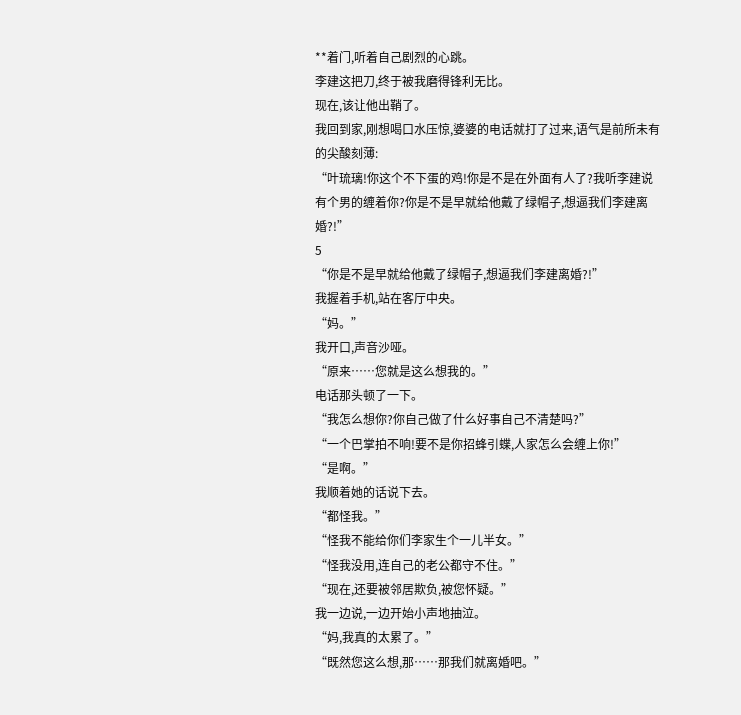**着门,听着自己剧烈的心跳。
李建这把刀,终于被我磨得锋利无比。
现在,该让他出鞘了。
我回到家,刚想喝口水压惊,婆婆的电话就打了过来,语气是前所未有的尖酸刻薄:
“叶琉璃!你这个不下蛋的鸡!你是不是在外面有人了?我听李建说有个男的缠着你?你是不是早就给他戴了绿帽子,想逼我们李建离婚?!”
5
“你是不是早就给他戴了绿帽子,想逼我们李建离婚?!”
我握着手机,站在客厅中央。
“妈。”
我开口,声音沙哑。
“原来……您就是这么想我的。”
电话那头顿了一下。
“我怎么想你?你自己做了什么好事自己不清楚吗?”
“一个巴掌拍不响!要不是你招蜂引蝶,人家怎么会缠上你!”
“是啊。”
我顺着她的话说下去。
“都怪我。”
“怪我不能给你们李家生个一儿半女。”
“怪我没用,连自己的老公都守不住。”
“现在,还要被邻居欺负,被您怀疑。”
我一边说,一边开始小声地抽泣。
“妈,我真的太累了。”
“既然您这么想,那……那我们就离婚吧。”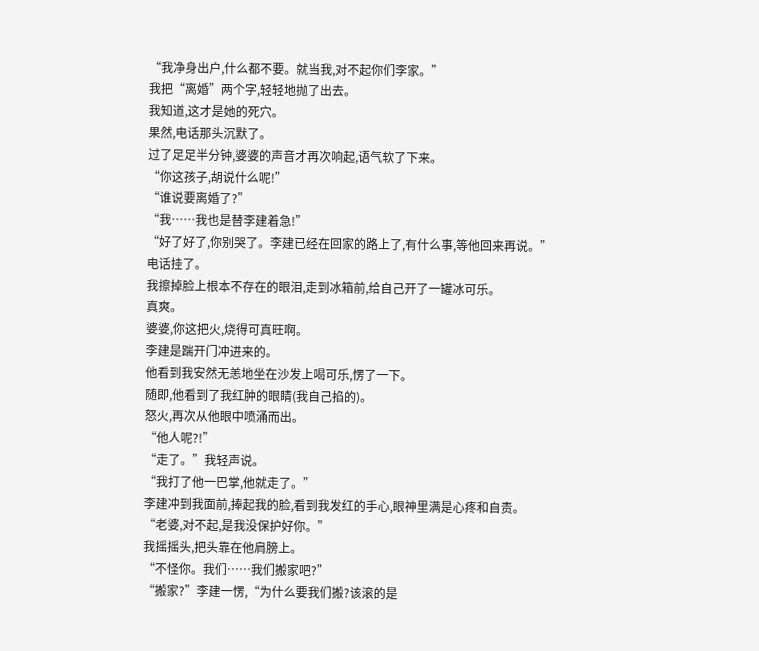“我净身出户,什么都不要。就当我,对不起你们李家。”
我把“离婚”两个字,轻轻地抛了出去。
我知道,这才是她的死穴。
果然,电话那头沉默了。
过了足足半分钟,婆婆的声音才再次响起,语气软了下来。
“你这孩子,胡说什么呢!”
“谁说要离婚了?”
“我……我也是替李建着急!”
“好了好了,你别哭了。李建已经在回家的路上了,有什么事,等他回来再说。”
电话挂了。
我擦掉脸上根本不存在的眼泪,走到冰箱前,给自己开了一罐冰可乐。
真爽。
婆婆,你这把火,烧得可真旺啊。
李建是踹开门冲进来的。
他看到我安然无恙地坐在沙发上喝可乐,愣了一下。
随即,他看到了我红肿的眼睛(我自己掐的)。
怒火,再次从他眼中喷涌而出。
“他人呢?!”
“走了。”我轻声说。
“我打了他一巴掌,他就走了。”
李建冲到我面前,捧起我的脸,看到我发红的手心,眼神里满是心疼和自责。
“老婆,对不起,是我没保护好你。”
我摇摇头,把头靠在他肩膀上。
“不怪你。我们……我们搬家吧?”
“搬家?”李建一愣,“为什么要我们搬?该滚的是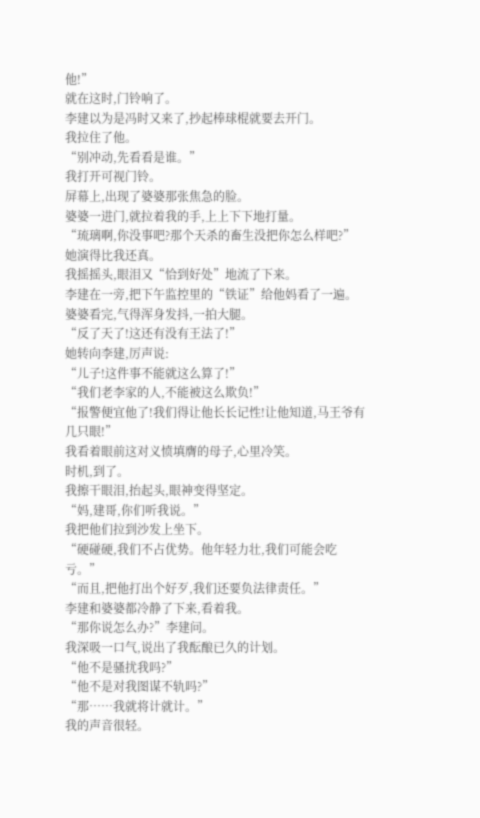他!”
就在这时,门铃响了。
李建以为是冯时又来了,抄起棒球棍就要去开门。
我拉住了他。
“别冲动,先看看是谁。”
我打开可视门铃。
屏幕上,出现了婆婆那张焦急的脸。
婆婆一进门,就拉着我的手,上上下下地打量。
“琉璃啊,你没事吧?那个天杀的畜生没把你怎么样吧?”
她演得比我还真。
我摇摇头,眼泪又“恰到好处”地流了下来。
李建在一旁,把下午监控里的“铁证”给他妈看了一遍。
婆婆看完,气得浑身发抖,一拍大腿。
“反了天了!这还有没有王法了!”
她转向李建,厉声说:
“儿子!这件事不能就这么算了!”
“我们老李家的人,不能被这么欺负!”
“报警便宜他了!我们得让他长长记性!让他知道,马王爷有几只眼!”
我看着眼前这对义愤填膺的母子,心里冷笑。
时机,到了。
我擦干眼泪,抬起头,眼神变得坚定。
“妈,建哥,你们听我说。”
我把他们拉到沙发上坐下。
“硬碰硬,我们不占优势。他年轻力壮,我们可能会吃亏。”
“而且,把他打出个好歹,我们还要负法律责任。”
李建和婆婆都冷静了下来,看着我。
“那你说怎么办?”李建问。
我深吸一口气,说出了我酝酿已久的计划。
“他不是骚扰我吗?”
“他不是对我图谋不轨吗?”
“那……我就将计就计。”
我的声音很轻。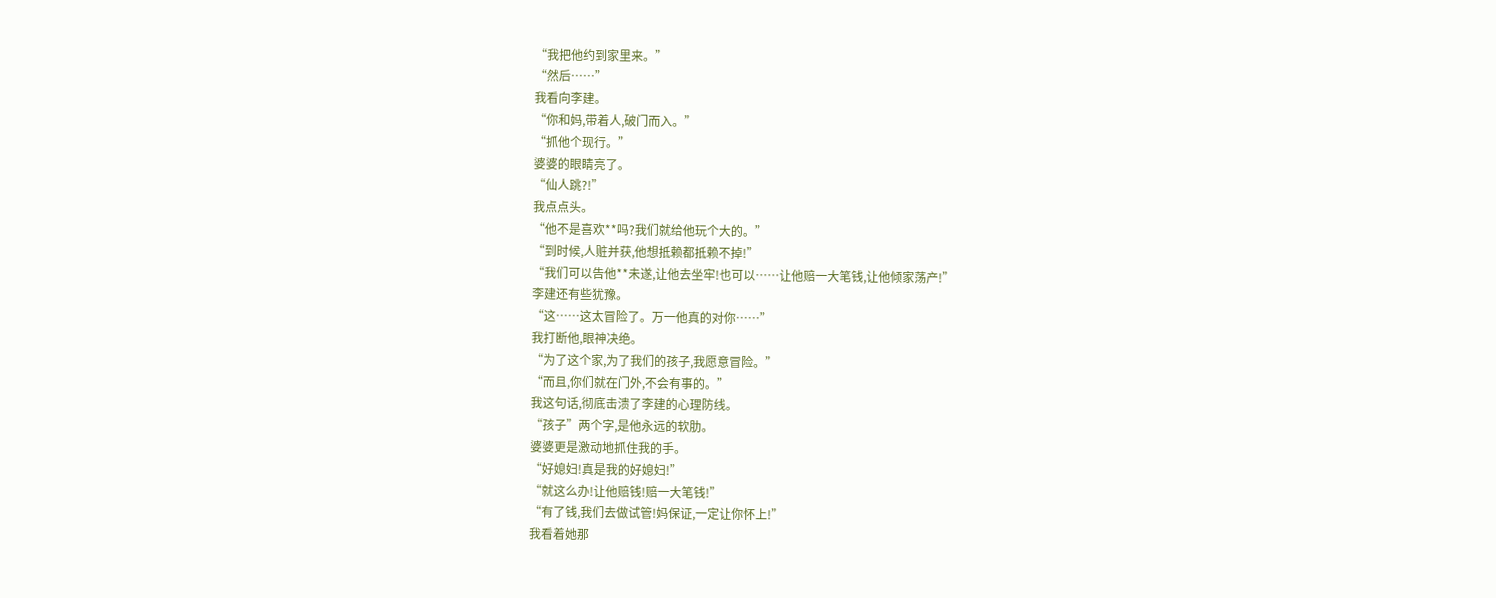“我把他约到家里来。”
“然后……”
我看向李建。
“你和妈,带着人,破门而入。”
“抓他个现行。”
婆婆的眼睛亮了。
“仙人跳?!”
我点点头。
“他不是喜欢**吗?我们就给他玩个大的。”
“到时候,人赃并获,他想抵赖都抵赖不掉!”
“我们可以告他**未遂,让他去坐牢!也可以……让他赔一大笔钱,让他倾家荡产!”
李建还有些犹豫。
“这……这太冒险了。万一他真的对你……”
我打断他,眼神决绝。
“为了这个家,为了我们的孩子,我愿意冒险。”
“而且,你们就在门外,不会有事的。”
我这句话,彻底击溃了李建的心理防线。
“孩子”两个字,是他永远的软肋。
婆婆更是激动地抓住我的手。
“好媳妇!真是我的好媳妇!”
“就这么办!让他赔钱!赔一大笔钱!”
“有了钱,我们去做试管!妈保证,一定让你怀上!”
我看着她那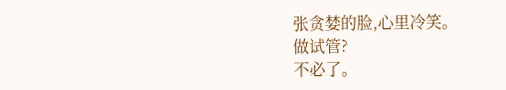张贪婪的脸,心里冷笑。
做试管?
不必了。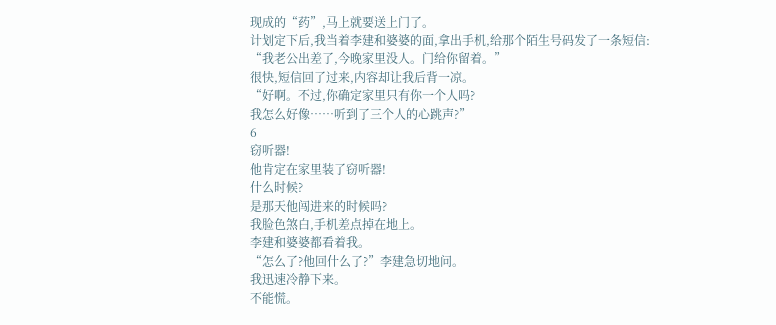现成的“药”,马上就要送上门了。
计划定下后,我当着李建和婆婆的面,拿出手机,给那个陌生号码发了一条短信:
“我老公出差了,今晚家里没人。门给你留着。”
很快,短信回了过来,内容却让我后背一凉。
“好啊。不过,你确定家里只有你一个人吗?
我怎么好像……听到了三个人的心跳声?”
6
窃听器!
他肯定在家里装了窃听器!
什么时候?
是那天他闯进来的时候吗?
我脸色煞白,手机差点掉在地上。
李建和婆婆都看着我。
“怎么了?他回什么了?”李建急切地问。
我迅速冷静下来。
不能慌。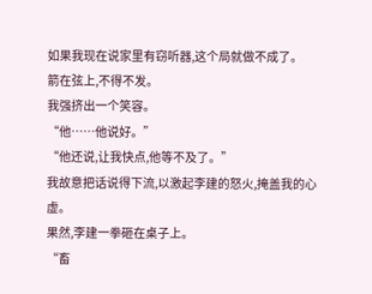如果我现在说家里有窃听器,这个局就做不成了。
箭在弦上,不得不发。
我强挤出一个笑容。
“他……他说好。”
“他还说,让我快点,他等不及了。”
我故意把话说得下流,以激起李建的怒火,掩盖我的心虚。
果然,李建一拳砸在桌子上。
“畜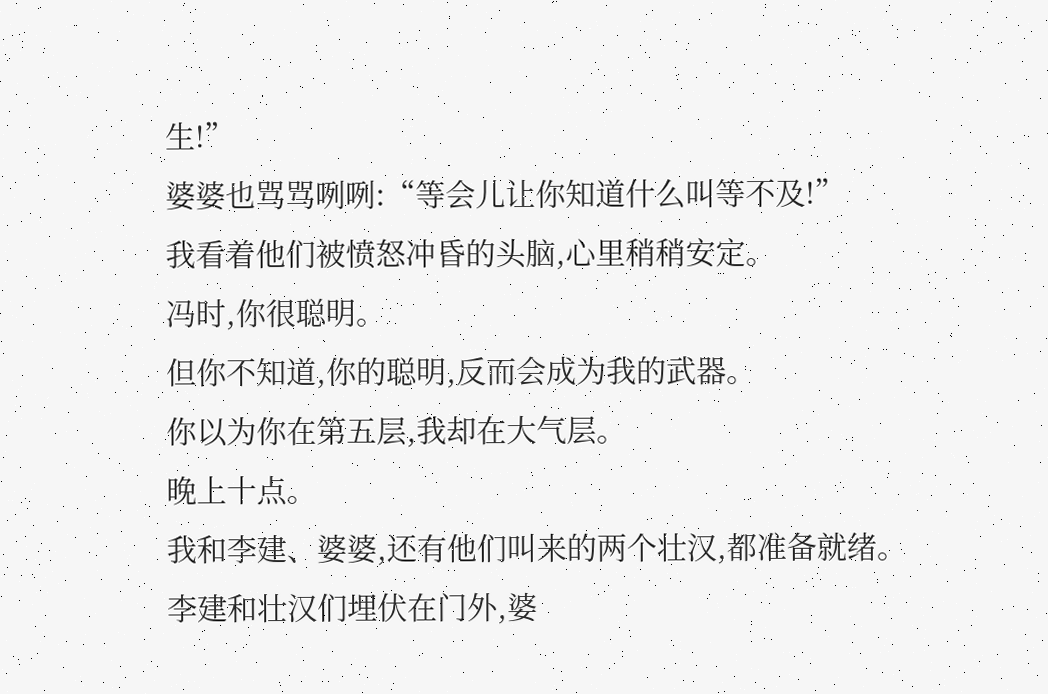生!”
婆婆也骂骂咧咧:“等会儿让你知道什么叫等不及!”
我看着他们被愤怒冲昏的头脑,心里稍稍安定。
冯时,你很聪明。
但你不知道,你的聪明,反而会成为我的武器。
你以为你在第五层,我却在大气层。
晚上十点。
我和李建、婆婆,还有他们叫来的两个壮汉,都准备就绪。
李建和壮汉们埋伏在门外,婆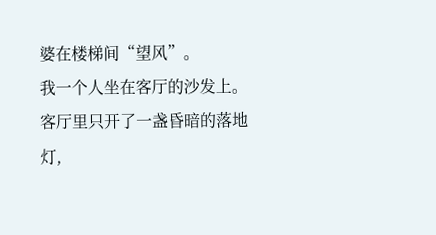婆在楼梯间“望风”。
我一个人坐在客厅的沙发上。
客厅里只开了一盏昏暗的落地灯,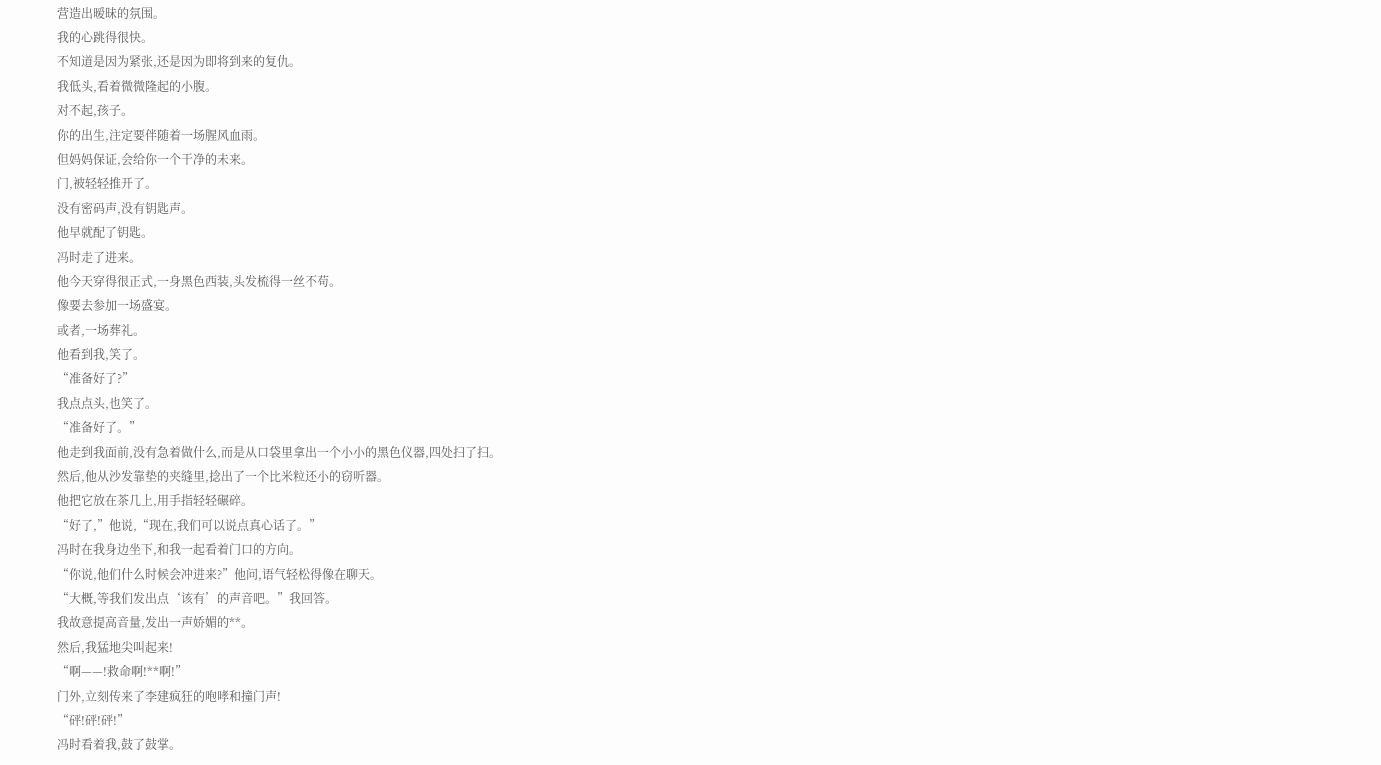营造出暧昧的氛围。
我的心跳得很快。
不知道是因为紧张,还是因为即将到来的复仇。
我低头,看着微微隆起的小腹。
对不起,孩子。
你的出生,注定要伴随着一场腥风血雨。
但妈妈保证,会给你一个干净的未来。
门,被轻轻推开了。
没有密码声,没有钥匙声。
他早就配了钥匙。
冯时走了进来。
他今天穿得很正式,一身黑色西装,头发梳得一丝不苟。
像要去参加一场盛宴。
或者,一场葬礼。
他看到我,笑了。
“准备好了?”
我点点头,也笑了。
“准备好了。”
他走到我面前,没有急着做什么,而是从口袋里拿出一个小小的黑色仪器,四处扫了扫。
然后,他从沙发靠垫的夹缝里,捻出了一个比米粒还小的窃听器。
他把它放在茶几上,用手指轻轻碾碎。
“好了,”他说,“现在,我们可以说点真心话了。”
冯时在我身边坐下,和我一起看着门口的方向。
“你说,他们什么时候会冲进来?”他问,语气轻松得像在聊天。
“大概,等我们发出点‘该有’的声音吧。”我回答。
我故意提高音量,发出一声娇媚的**。
然后,我猛地尖叫起来!
“啊——!救命啊!**啊!”
门外,立刻传来了李建疯狂的咆哮和撞门声!
“砰!砰!砰!”
冯时看着我,鼓了鼓掌。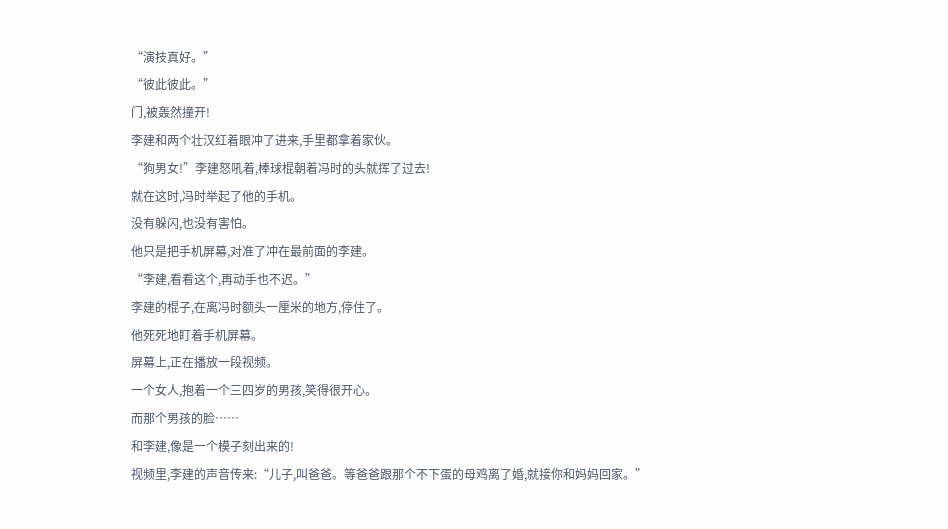“演技真好。”
“彼此彼此。”
门,被轰然撞开!
李建和两个壮汉红着眼冲了进来,手里都拿着家伙。
“狗男女!”李建怒吼着,棒球棍朝着冯时的头就挥了过去!
就在这时,冯时举起了他的手机。
没有躲闪,也没有害怕。
他只是把手机屏幕,对准了冲在最前面的李建。
“李建,看看这个,再动手也不迟。”
李建的棍子,在离冯时额头一厘米的地方,停住了。
他死死地盯着手机屏幕。
屏幕上,正在播放一段视频。
一个女人,抱着一个三四岁的男孩,笑得很开心。
而那个男孩的脸……
和李建,像是一个模子刻出来的!
视频里,李建的声音传来:“儿子,叫爸爸。等爸爸跟那个不下蛋的母鸡离了婚,就接你和妈妈回家。”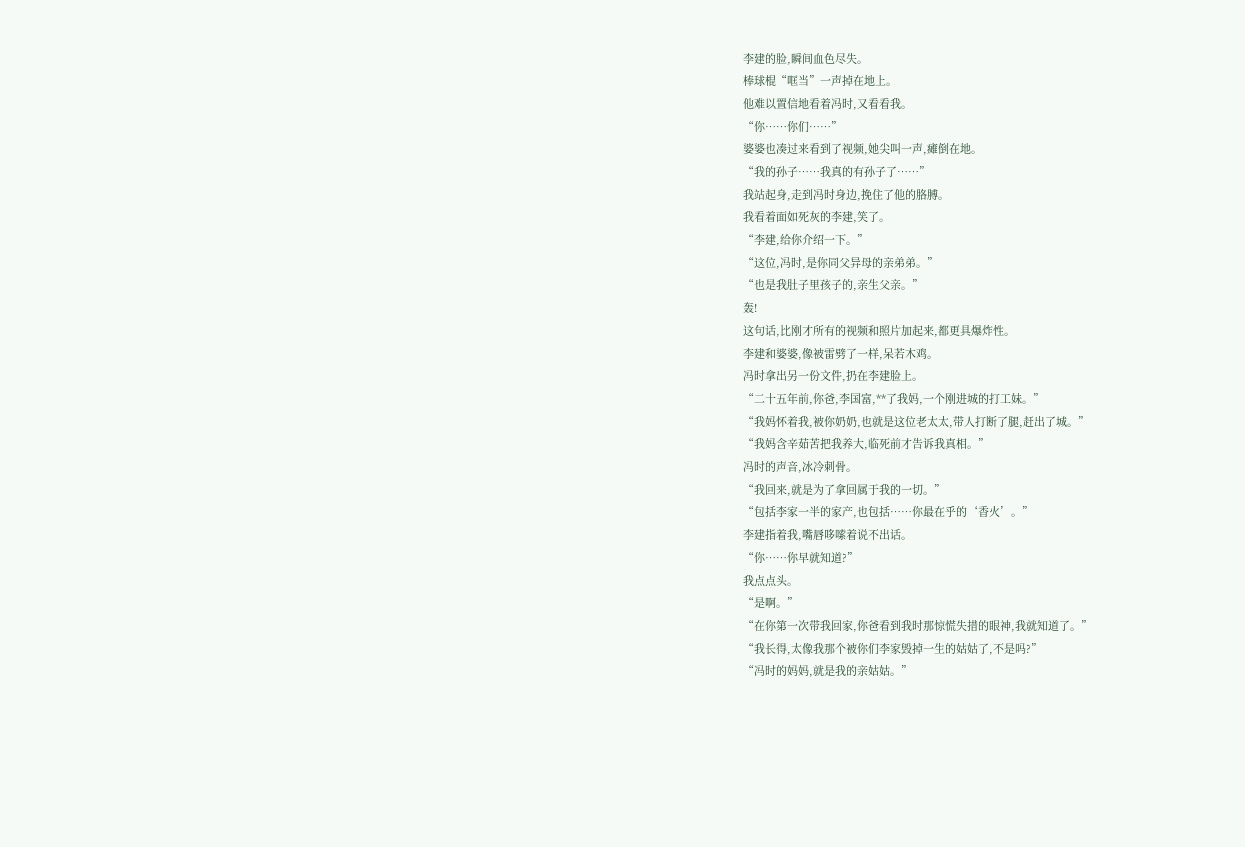李建的脸,瞬间血色尽失。
棒球棍“哐当”一声掉在地上。
他难以置信地看着冯时,又看看我。
“你……你们……”
婆婆也凑过来看到了视频,她尖叫一声,瘫倒在地。
“我的孙子……我真的有孙子了……”
我站起身,走到冯时身边,挽住了他的胳膊。
我看着面如死灰的李建,笑了。
“李建,给你介绍一下。”
“这位,冯时,是你同父异母的亲弟弟。”
“也是我肚子里孩子的,亲生父亲。”
轰!
这句话,比刚才所有的视频和照片加起来,都更具爆炸性。
李建和婆婆,像被雷劈了一样,呆若木鸡。
冯时拿出另一份文件,扔在李建脸上。
“二十五年前,你爸,李国富,**了我妈,一个刚进城的打工妹。”
“我妈怀着我,被你奶奶,也就是这位老太太,带人打断了腿,赶出了城。”
“我妈含辛茹苦把我养大,临死前才告诉我真相。”
冯时的声音,冰冷刺骨。
“我回来,就是为了拿回属于我的一切。”
“包括李家一半的家产,也包括……你最在乎的‘香火’。”
李建指着我,嘴唇哆嗦着说不出话。
“你……你早就知道?”
我点点头。
“是啊。”
“在你第一次带我回家,你爸看到我时那惊慌失措的眼神,我就知道了。”
“我长得,太像我那个被你们李家毁掉一生的姑姑了,不是吗?”
“冯时的妈妈,就是我的亲姑姑。”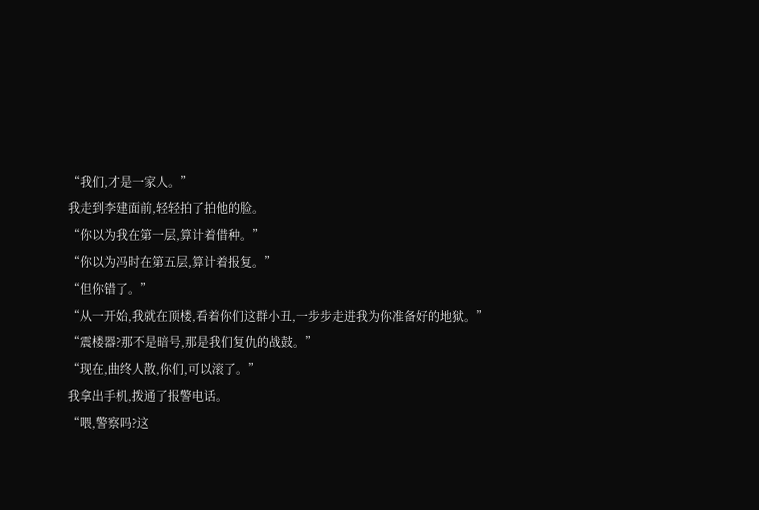“我们,才是一家人。”
我走到李建面前,轻轻拍了拍他的脸。
“你以为我在第一层,算计着借种。”
“你以为冯时在第五层,算计着报复。”
“但你错了。”
“从一开始,我就在顶楼,看着你们这群小丑,一步步走进我为你准备好的地狱。”
“震楼器?那不是暗号,那是我们复仇的战鼓。”
“现在,曲终人散,你们,可以滚了。”
我拿出手机,拨通了报警电话。
“喂,警察吗?这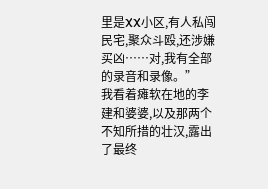里是XX小区,有人私闯民宅,聚众斗殴,还涉嫌买凶……对,我有全部的录音和录像。”
我看着瘫软在地的李建和婆婆,以及那两个不知所措的壮汉,露出了最终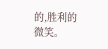的,胜利的微笑。